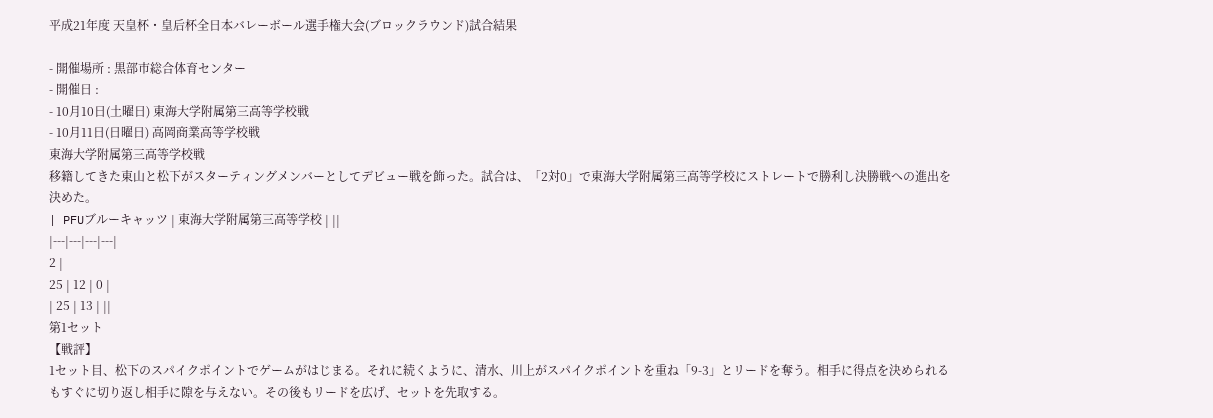平成21年度 天皇杯・皇后杯全日本バレーボール選手権大会(ブロックラウンド)試合結果

- 開催場所 : 黒部市総合体育センター
- 開催日 :
- 10月10日(土曜日) 東海大学附属第三高等学校戦
- 10月11日(日曜日) 高岡商業高等学校戦
東海大学附属第三高等学校戦
移籍してきた東山と松下がスターティングメンバーとしてデビュー戦を飾った。試合は、「2対0」で東海大学附属第三高等学校にストレートで勝利し決勝戦への進出を決めた。
| PFUブルーキャッツ | 東海大学附属第三高等学校 | ||
|---|---|---|---|
2 |
25 | 12 | 0 |
| 25 | 13 | ||
第1セット
【戦評】
1セット目、松下のスパイクポイントでゲームがはじまる。それに続くように、清水、川上がスパイクポイントを重ね「9-3」とリードを奪う。相手に得点を決められるもすぐに切り返し相手に隙を与えない。その後もリードを広げ、セットを先取する。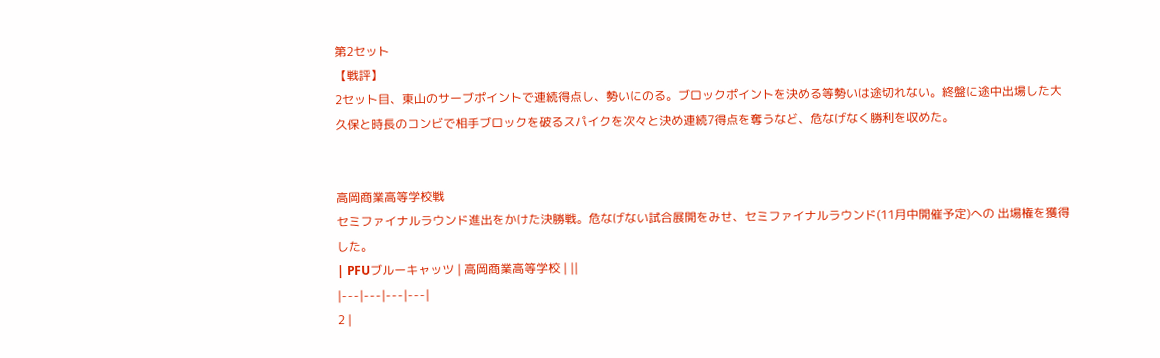第2セット
【戦評】
2セット目、東山のサーブポイントで連続得点し、勢いにのる。ブロックポイントを決める等勢いは途切れない。終盤に途中出場した大久保と時長のコンビで相手ブロックを破るスパイクを次々と決め連続7得点を奪うなど、危なげなく勝利を収めた。


高岡商業高等学校戦
セミファイナルラウンド進出をかけた決勝戦。危なげない試合展開をみせ、セミファイナルラウンド(11月中開催予定)への 出場権を獲得した。
| PFUブルーキャッツ | 高岡商業高等学校 | ||
|---|---|---|---|
2 |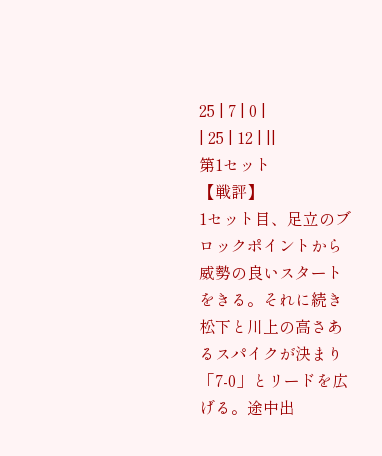25 | 7 | 0 |
| 25 | 12 | ||
第1セット
【戦評】
1セット目、足立のブロックポイントから威勢の良いスタートをきる。それに続き松下と川上の高さあるスパイクが決まり「7-0」とリードを広げる。途中出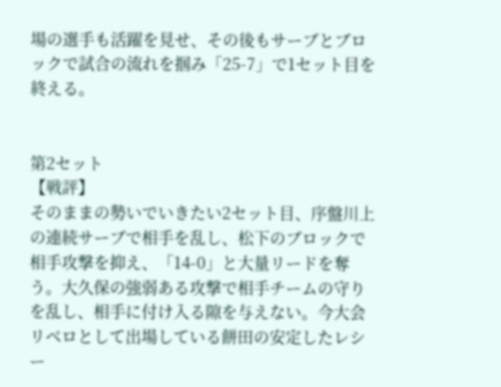場の選手も活躍を見せ、その後もサーブとブロックで試合の流れを掴み「25-7」で1セット目を終える。


第2セット
【戦評】
そのままの勢いでいきたい2セット目、序盤川上の連続サーブで相手を乱し、松下のブロックで相手攻撃を抑え、「14-0」と大量リードを奪う。大久保の強弱ある攻撃で相手チームの守りを乱し、相手に付け入る隙を与えない。今大会リベロとして出場している餅田の安定したレシー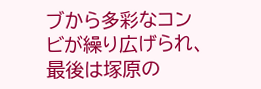ブから多彩なコンビが繰り広げられ、最後は塚原の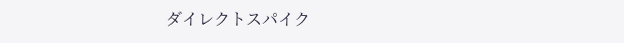ダイレクトスパイク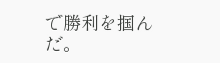で勝利を掴んだ。